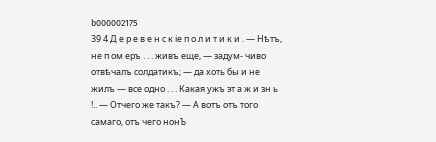b000002175
39 4 Д е р е в е н с к іе п о л и т и к и . — Нѣтъ, не п ом еръ . . . живъ еще, — задум- чиво отвѣчалъ солдатикъ; — да хоть бы и не жилъ — все одно . . . Какая ужъ эт а ж и зн ь !.. — Отчего же такъ? — А вотъ отъ того самаго, отъ чего нонЪ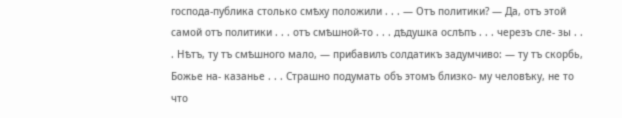господа-публика столько смѣху положили . . . — Отъ политики? — Да, отъ этой самой отъ политики . . . отъ смѣшной-то . . . дѣдушка ослѣпъ . . . черезъ сле- зы . . . Нѣтъ, ту тъ смѣшного мало, — прибавилъ солдатикъ задумчиво: — ту тъ скорбь, Божье на- казанье . . . Страшно подумать объ этомъ близко- му человѣку, не то что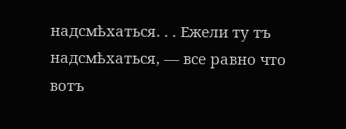надсмѣхаться. . . Ежели ту тъ надсмѣхаться, — все равно что вотъ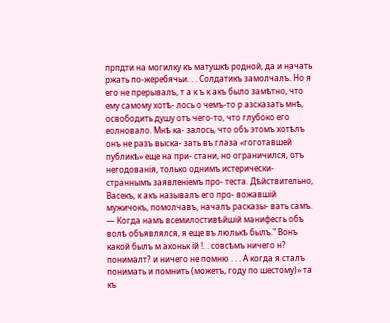прпдти на могилку къ матушкѣ родной, да и начать ржать по-жеребячьи. . . Солдатикъ замолчалъ. Но я его не прерывалъ, т а к ъ к акъ было замѣтно, что ему самому хотѣ- лось о чемъ-то р азсказать мнѣ, освободить душу отъ чего-то, что глубоко его еолновало. Мнѣ ка- залось, что объ этомъ хотѣлъ онъ не разъ выска- зать въ глаза «гоготавшей публикѣ» еще на при- стани, но ограничился, отъ негодованія, только однимъ истерически-страннымъ заявленіемъ про- теста. Дѣйствительно, Васекъ, к акъ называлъ его про- вожавшій мужичокъ, помолчавъ, началъ расказы- вать самъ. — Когда намъ всемилостивѣйшій манифесгь объ волѣ объявлялся, я еще въ люлькѣ былъ." Вонъ какой былъ м ахоньк ій !. . совсѣмъ ничего н? понималт? и ничего не помню . . . А когда я сталъ понимать и помнить (можетъ, году по шестому)» та къ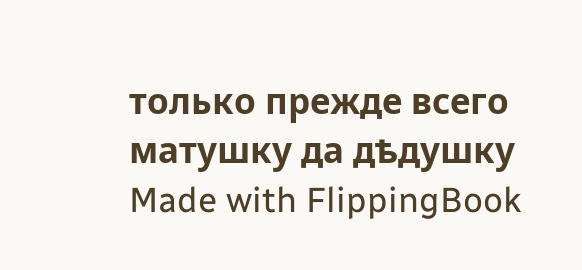только прежде всего матушку да дѣдушку
Made with FlippingBook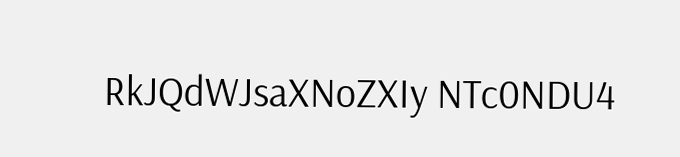RkJQdWJsaXNoZXIy NTc0NDU4